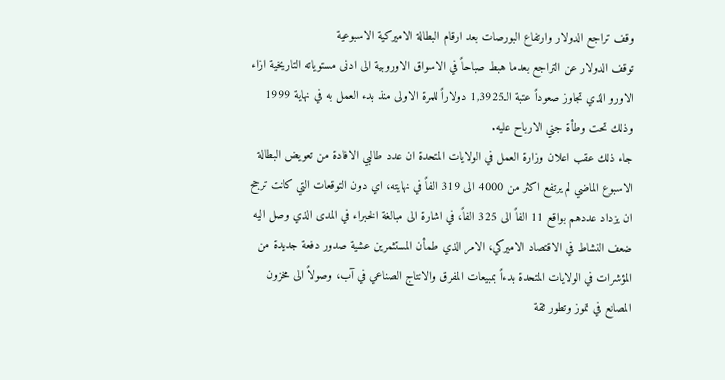وقف تراجع الدولار وارتفاع البورصات بعد ارقام البطالة الاميركية الاسبوعية
توقف الدولار عن التراجع بعدما هبط صباحاً في الاسواق الاوروبية الى ادنى مستوياته التاريخية ازاء الاورو الذي تجاوز صعوداً عتبة الـ1,3925 دولاراً للمرة الاولى منذ بدء العمل به في نهاية 1999 وذلك تحت وطأة جني الارباح عليه.
جاء ذلك عقب اعلان وزارة العمل في الولايات المتحدة ان عدد طالبي الافادة من تعويض البطالة الاسبوع الماضي لم يرتفع اكثر من 4000 الى 319 الفاً في نهايته، اي دون التوقعات التي كانت ترجح ان يزداد عددهم بواقع 11 الفاً الى 325 الفاً، في اشارة الى مبالغة الخبراء في المدى الذي وصل اليه ضعف النشاط في الاقتصاد الاميركي، الامر الذي طمأن المستثمرين عشية صدور دفعة جديدة من المؤشرات في الولايات المتحدة بدءاً بمبيعات المفرق والانتاج الصناعي في آب، وصولاً الى مخزون المصانع في تموز وتطور ثقة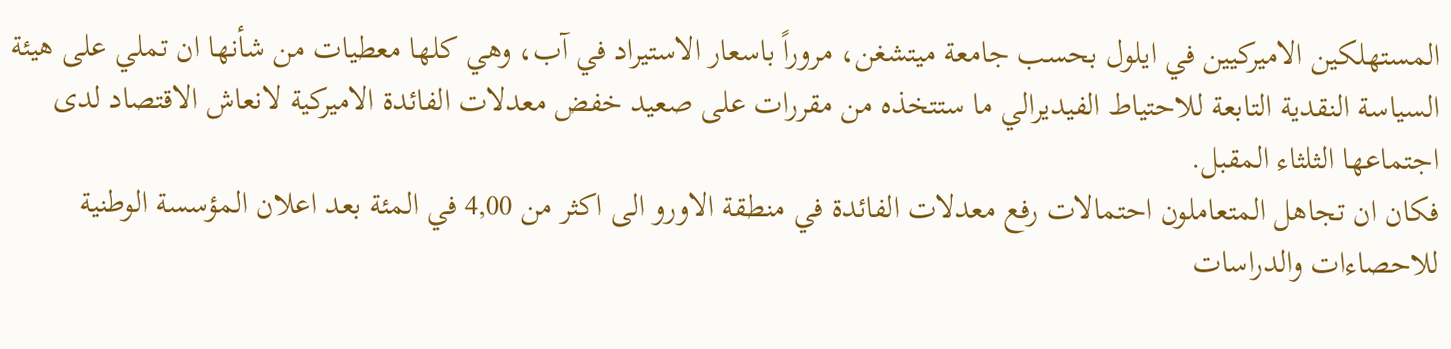المستهلكين الاميركيين في ايلول بحسب جامعة ميتشغن، مروراً باسعار الاستيراد في آب، وهي كلها معطيات من شأنها ان تملي على هيئة السياسة النقدية التابعة للاحتياط الفيديرالي ما ستتخذه من مقررات على صعيد خفض معدلات الفائدة الاميركية لانعاش الاقتصاد لدى اجتماعها الثلثاء المقبل.
فكان ان تجاهل المتعاملون احتمالات رفع معدلات الفائدة في منطقة الاورو الى اكثر من 4,00 في المئة بعد اعلان المؤسسة الوطنية للاحصاءات والدراسات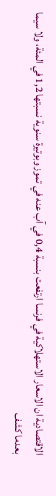الاقتصادية ان الاسعار الاستهلاكية في فرنسا ارتفعت بنسبة 0,4 في آب عنه في تموز وبوتيرة سنوية نسبتها 1,2 في المئة، ولا سيما بعدما كشف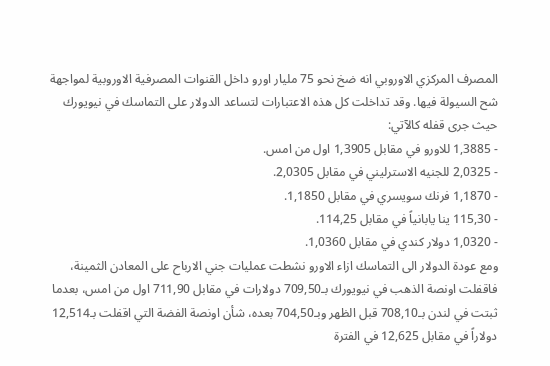المصرف المركزي الاوروبي انه ضخ نحو 75 مليار اورو داخل القنوات المصرفية الاوروبية لمواجهة شح السيولة فيها. وقد تداخلت كل هذه الاعتبارات لتساعد الدولار على التماسك في نيويورك حيث جرى قفله كالآتي:
- 1,3885 للاورو في مقابل 1,3905 اول من امس.
- 2,0325 للجنيه الاسترليني في مقابل 2,0305.
- 1,1870 فرنك سويسري في مقابل 1,1850.
- 115,30 ينا يابانياً في مقابل 114,25.
- 1,0320 دولار كندي في مقابل 1,0360.
ومع عودة الدولار الى التماسك ازاء الاورو نشطت عمليات جني الارباح على المعادن الثمينة، فاقفلت اونصة الذهب في نيويورك بـ709,50 دولارات في مقابل 711,90 اول من امس، بعدما ثبتت في لندن بـ708,10 قبل الظهر وبـ704,50 بعده، شأن اونصة الفضة التي اقفلت بـ12,514 دولاراً في مقابل 12,625 في الفترة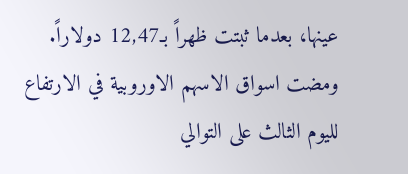عينها، بعدما ثبتت ظهراً بـ12,47 دولاراً.
ومضت اسواق الاسهم الاوروبية في الارتفاع لليوم الثالث على التوالي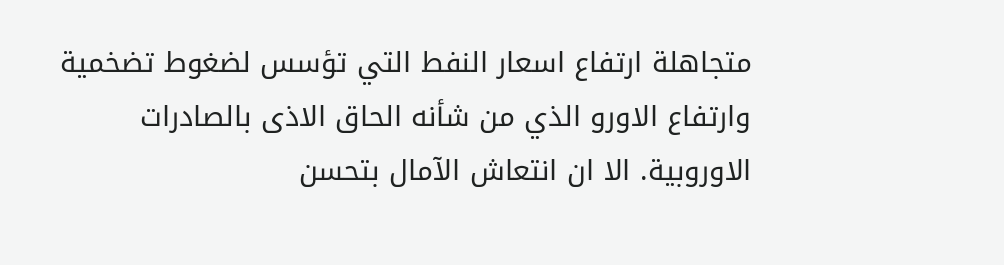متجاهلة ارتفاع اسعار النفط التي تؤسس لضغوط تضخمية وارتفاع الاورو الذي من شأنه الحاق الاذى بالصادرات الاوروبية. الا ان انتعاش الآمال بتحسن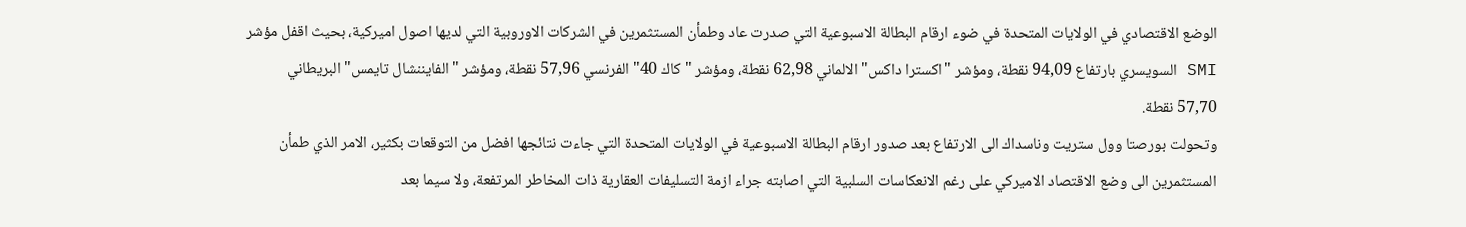الوضع الاقتصادي في الولايات المتحدة في ضوء ارقام البطالة الاسبوعية التي صدرت عاد وطمأن المستثمرين في الشركات الاوروبية التي لديها اصول اميركية، بحيث اقفل مؤشر SMI السويسري بارتفاع 94,09 نقطة، ومؤشر "اكسترا داكس" الالماني 62,98 نقطة، ومؤشر "كاك 40" الفرنسي 57,96 نقطة، ومؤشر "الفايننشال تايمس" البريطاني 57,70 نقطة.
وتحولت بورصتا وول ستريت وناسداك الى الارتفاع بعد صدور ارقام البطالة الاسبوعية في الولايات المتحدة التي جاءت نتائجها افضل من التوقعات بكثير، الامر الذي طمأن المستثمرين الى وضع الاقتصاد الاميركي على رغم الانعكاسات السلبية التي اصابته جراء ازمة التسليفات العقارية ذات المخاطر المرتفعة، ولا سيما بعد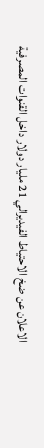الاعلان عن ضخ الاحتياط الفيديرالي 21 مليار دولار داخل القنوات المصرفية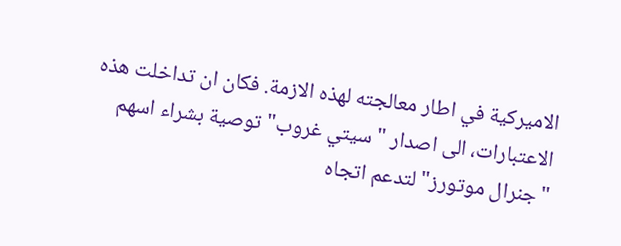الاميركية في اطار معالجته لهذه الازمة. فكان ان تداخلت هذه الاعتبارات، الى اصدار "سيتي غروب" توصية بشراء اسهم "جنرال موتورز" لتدعم اتجاه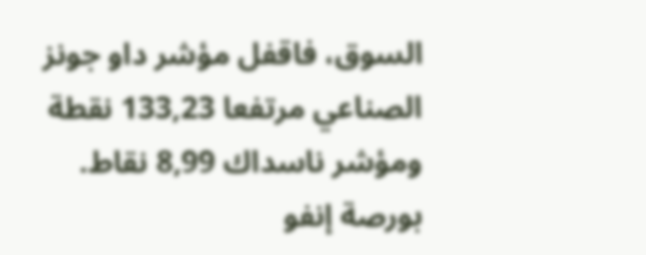السوق، فاقفل مؤشر داو جونز الصناعي مرتفعا 133,23 نقطة ومؤشر ناسداك 8,99 نقاط.
بورصة إنفو